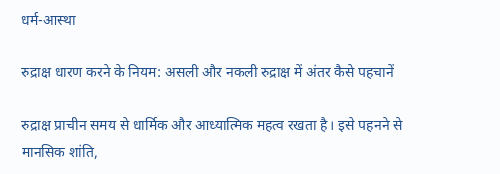धर्म-आस्था

रुद्राक्ष धारण करने के नियम: असली और नकली रुद्राक्ष में अंतर कैसे पहचानें

रुद्राक्ष प्राचीन समय से धार्मिक और आध्यात्मिक महत्व रखता है। इसे पहनने से मानसिक शांति,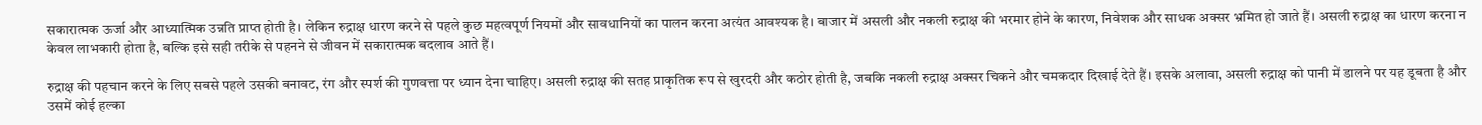सकारात्मक ऊर्जा और आध्यात्मिक उन्नति प्राप्त होती है। लेकिन रुद्राक्ष धारण करने से पहले कुछ महत्वपूर्ण नियमों और सावधानियों का पालन करना अत्यंत आवश्यक है। बाजार में असली और नकली रुद्राक्ष की भरमार होने के कारण, निवेशक और साधक अक्सर भ्रमित हो जाते हैं। असली रुद्राक्ष का धारण करना न केवल लाभकारी होता है, बल्कि इसे सही तरीके से पहनने से जीवन में सकारात्मक बदलाव आते हैं।

रुद्राक्ष की पहचान करने के लिए सबसे पहले उसकी बनावट, रंग और स्पर्श की गुणवत्ता पर ध्यान देना चाहिए। असली रुद्राक्ष की सतह प्राकृतिक रूप से खुरदरी और कठोर होती है, जबकि नकली रुद्राक्ष अक्सर चिकने और चमकदार दिखाई देते हैं। इसके अलावा, असली रुद्राक्ष को पानी में डालने पर यह डूबता है और उसमें कोई हल्का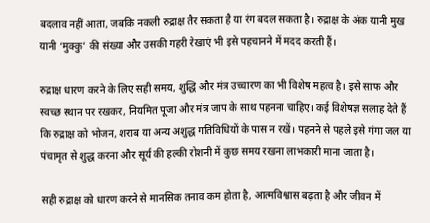बदलाव नहीं आता, जबकि नकली रुद्राक्ष तैर सकता है या रंग बदल सकता है। रुद्राक्ष के अंक यानी मुख यानी ‘मुक्कु’ की संख्या और उसकी गहरी रेखाएं भी इसे पहचानने में मदद करती हैं।

रुद्राक्ष धारण करने के लिए सही समय, शुद्धि और मंत्र उच्चारण का भी विशेष महत्व है। इसे साफ और स्वच्छ स्थान पर रखकर, नियमित पूजा और मंत्र जाप के साथ पहनना चाहिए। कई विशेषज्ञ सलाह देते हैं कि रुद्राक्ष को भोजन, शराब या अन्य अशुद्ध गतिविधियों के पास न रखें। पहनने से पहले इसे गंगा जल या पंचामृत से शुद्ध करना और सूर्य की हल्की रोशनी में कुछ समय रखना लाभकारी माना जाता है।

सही रुद्राक्ष को धारण करने से मानसिक तनाव कम होता है, आत्मविश्वास बढ़ता है और जीवन में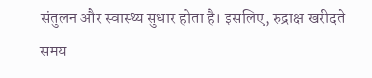संतुलन और स्वास्थ्य सुधार होता है। इसलिए, रुद्राक्ष खरीदते समय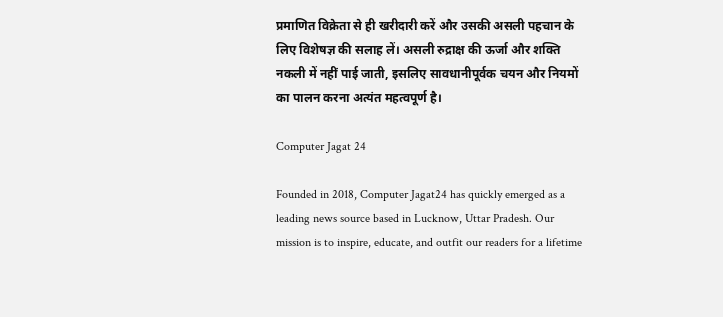प्रमाणित विक्रेता से ही खरीदारी करें और उसकी असली पहचान के लिए विशेषज्ञ की सलाह लें। असली रुद्राक्ष की ऊर्जा और शक्ति नकली में नहीं पाई जाती, इसलिए सावधानीपूर्वक चयन और नियमों का पालन करना अत्यंत महत्वपूर्ण है।

Computer Jagat 24

Founded in 2018, Computer Jagat24 has quickly emerged as a leading news source based in Lucknow, Uttar Pradesh. Our mission is to inspire, educate, and outfit our readers for a lifetime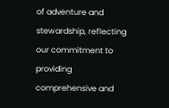of adventure and stewardship, reflecting our commitment to providing comprehensive and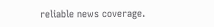reliable news coverage.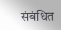संबंधित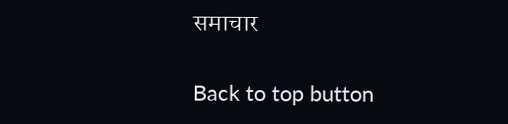समाचार

Back to top button